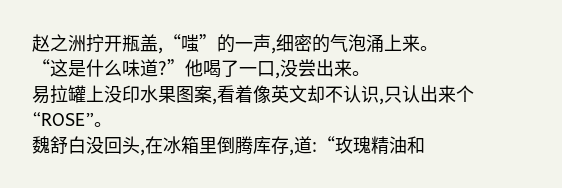赵之洲拧开瓶盖,“嗤”的一声,细密的气泡涌上来。
“这是什么味道?”他喝了一口,没尝出来。
易拉罐上没印水果图案,看着像英文却不认识,只认出来个“ROSE”。
魏舒白没回头,在冰箱里倒腾库存,道:“玫瑰精油和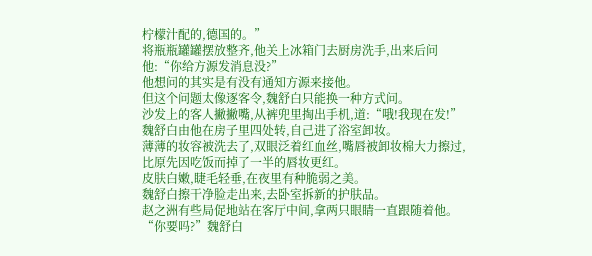柠檬汁配的,德国的。”
将瓶瓶罐罐摆放整齐,他关上冰箱门去厨房洗手,出来后问他:“你给方源发消息没?”
他想问的其实是有没有通知方源来接他。
但这个问题太像逐客令,魏舒白只能换一种方式问。
沙发上的客人撇撇嘴,从裤兜里掏出手机,道:“哦!我现在发!”
魏舒白由他在房子里四处转,自己进了浴室卸妆。
薄薄的妆容被洗去了,双眼泛着红血丝,嘴唇被卸妆棉大力擦过,比原先因吃饭而掉了一半的唇妆更红。
皮肤白嫩,睫毛轻垂,在夜里有种脆弱之美。
魏舒白擦干净脸走出来,去卧室拆新的护肤品。
赵之洲有些局促地站在客厅中间,拿两只眼睛一直跟随着他。
“你要吗?”魏舒白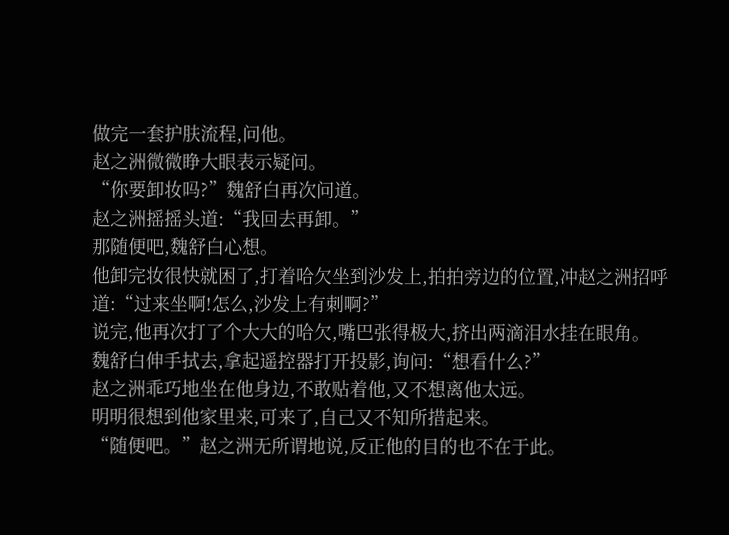做完一套护肤流程,问他。
赵之洲微微睁大眼表示疑问。
“你要卸妆吗?”魏舒白再次问道。
赵之洲摇摇头道:“我回去再卸。”
那随便吧,魏舒白心想。
他卸完妆很快就困了,打着哈欠坐到沙发上,拍拍旁边的位置,冲赵之洲招呼道:“过来坐啊!怎么,沙发上有刺啊?”
说完,他再次打了个大大的哈欠,嘴巴张得极大,挤出两滴泪水挂在眼角。
魏舒白伸手拭去,拿起遥控器打开投影,询问:“想看什么?”
赵之洲乖巧地坐在他身边,不敢贴着他,又不想离他太远。
明明很想到他家里来,可来了,自己又不知所措起来。
“随便吧。”赵之洲无所谓地说,反正他的目的也不在于此。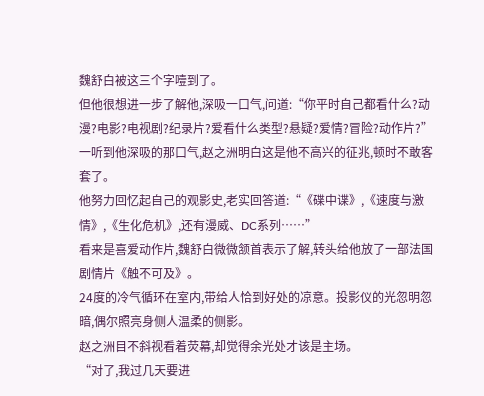魏舒白被这三个字噎到了。
但他很想进一步了解他,深吸一口气,问道:“你平时自己都看什么?动漫?电影?电视剧?纪录片?爱看什么类型?悬疑?爱情?冒险?动作片?”
一听到他深吸的那口气,赵之洲明白这是他不高兴的征兆,顿时不敢客套了。
他努力回忆起自己的观影史,老实回答道:“《碟中谍》,《速度与激情》,《生化危机》,还有漫威、DC系列……”
看来是喜爱动作片,魏舒白微微颔首表示了解,转头给他放了一部法国剧情片《触不可及》。
24度的冷气循环在室内,带给人恰到好处的凉意。投影仪的光忽明忽暗,偶尔照亮身侧人温柔的侧影。
赵之洲目不斜视看着荧幕,却觉得余光处才该是主场。
“对了,我过几天要进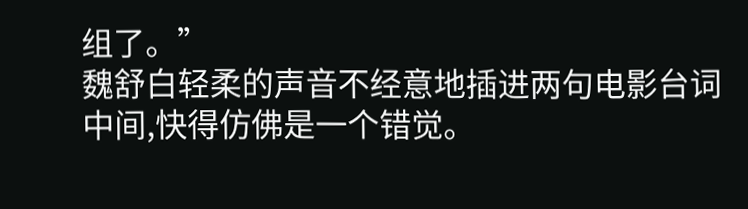组了。”
魏舒白轻柔的声音不经意地插进两句电影台词中间,快得仿佛是一个错觉。